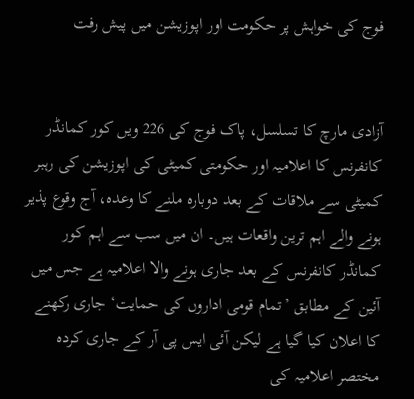فوج کی خواہش پر حکومت اور اپوزیشن میں پیش رفت


آزادی مارچ کا تسلسل، پاک فوج کی 226 ویں کور کمانڈر کانفرنس کا اعلامیہ اور حکومتی کمیٹی کی اپوزیشن کی رہبر کمیٹی سے ملاقات کے بعد دوبارہ ملنے کا وعدہ، آج وقوع پذیر ہونے والے اہم ترین واقعات ہیں۔ ان میں سب سے اہم کور کمانڈر کانفرنس کے بعد جاری ہونے والا اعلامیہ ہے جس میں آئین کے مطابق ’تمام قومی اداروں کی حمایت‘ جاری رکھنے کا اعلان کیا گیا ہے لیکن آئی ایس پی آر کے جاری کردہ مختصر اعلامیہ کی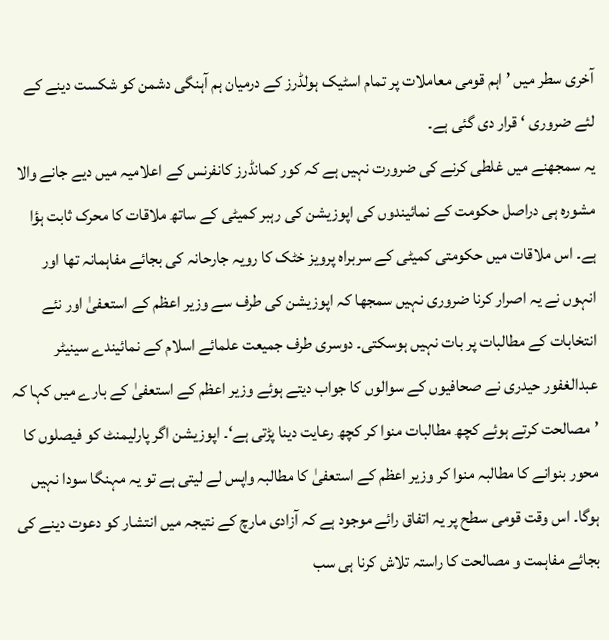آخری سطر میں ’ اہم قومی معاملات پر تمام اسٹیک ہولڈرز کے درمیان ہم آہنگی دشمن کو شکست دینے کے لئے ضروری ‘ قرار دی گئی ہے۔
یہ سمجھنے میں غلطی کرنے کی ضرورت نہیں ہے کہ کور کمانڈرز کانفرنس کے اعلامیہ میں دیے جانے والا مشورہ ہی دراصل حکومت کے نمائیندوں کی اپوزیشن کی رہبر کمیٹی کے ساتھ ملاقات کا محرک ثابت ہؤا ہے۔ اس ملاقات میں حکومتی کمیٹی کے سربراہ پرویز خٹک کا رویہ جارحانہ کی بجائے مفاہمانہ تھا اور انہوں نے یہ اصرار کرنا ضروری نہیں سمجھا کہ اپوزیشن کی طرف سے وزیر اعظم کے استعفیٰ اور نئے انتخابات کے مطالبات پر بات نہیں ہوسکتی۔ دوسری طرف جمیعت علمائے اسلام کے نمائیندے سینیٹر عبدالغفور حیدری نے صحافیوں کے سوالوں کا جواب دیتے ہوئے وزیر اعظم کے استعفیٰ کے بارے میں کہا کہ ’مصالحت کرتے ہوئے کچھ مطالبات منوا کر کچھ رعایت دینا پڑتی ہے‘۔ اپوزیشن اگر پارلیمنٹ کو فیصلوں کا محور بنوانے کا مطالبہ منوا کر وزیر اعظم کے استعفیٰ کا مطالبہ واپس لے لیتی ہے تو یہ مہنگا سودا نہیں ہوگا۔ اس وقت قومی سطح پر یہ اتفاق رائے موجود ہے کہ آزادی مارچ کے نتیجہ میں انتشار کو دعوت دینے کی بجائے مفاہمت و مصالحت کا راستہ تلاش کرنا ہی سب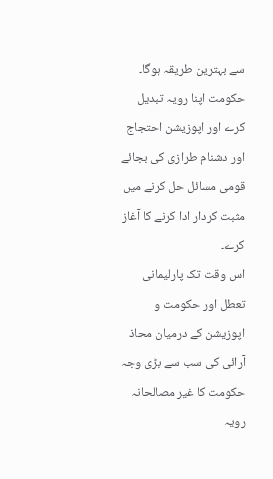سے بہترین طریقہ ہوگا۔ حکومت اپنا رویہ تبدیل کرے اور اپوزیشن احتجاج اور دشنام طرازی کی بجائے قومی مسائل حل کرنے میں مثبت کردار ادا کرنے کا آغاز کرے۔
اس وقت تک پارلیمانی تعطل اور حکومت و اپوزیشن کے درمیان محاذ آرائی کی سب سے بڑی وجہ حکومت کا غیر مصالحانہ رویہ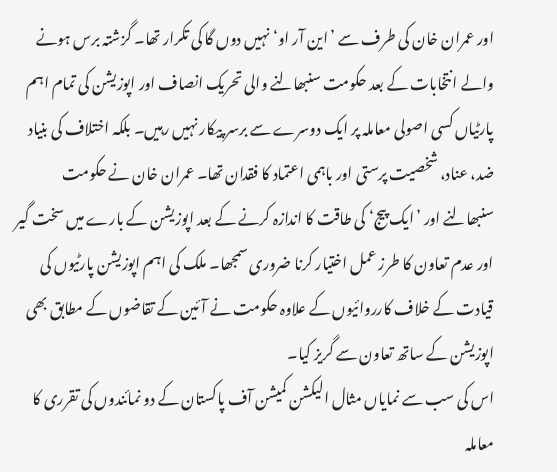اور عمران خان کی طرف سے ’این آر او‘ نہیں دوں گا کی تکرار تھا۔ گزشتہ برس ہونے والے انتخابات کے بعد حکومت سنبھالنے والی تحریک انصاف اور اپوزیشن کی تمام اہم پارٹیاں کسی اصولی معاملہ پر ایک دوسرے سے برسر پیکار نہیں رہیں۔ بلکہ اختلاف کی بنیاد ضد، عناد، شخصیت پرستی اور باہمی اعتماد کا فقدان تھا۔ عمران خان نے حکومت سنبھالنے اور ’ایک پیج‘ کی طاقت کا اندازہ کرنے کے بعد اپوزیشن کے بارے میں سخت گیر اور عدم تعاون کا طرز عمل اختیار کرنا ضروری سمجھا۔ ملک کی اہم اپوزیشن پارٹیوں کی قیادت کے خلاف کارروائیوں کے علاوہ حکومت نے آئین کے تقاضوں کے مطابق بھی اپوزیشن کے ساتھ تعاون سے گریز کیا۔
اس کی سب سے نمایاں مثال الیکشن کمیشن آف پاکستان کے دو نمائندوں کی تقرری کا معاملہ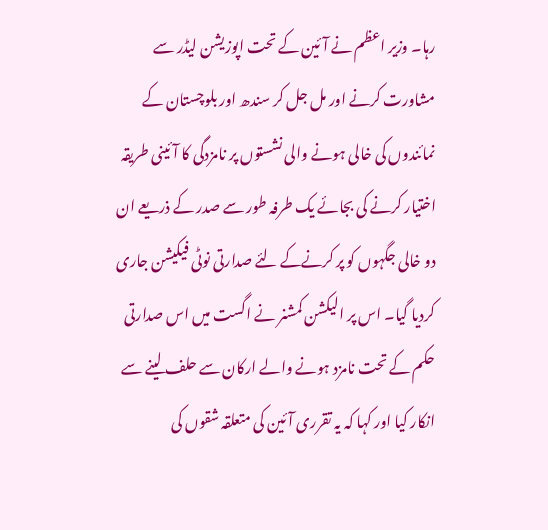رہا۔ وزیر اعظم نے آئین کے تحت اپوزیشن لیڈر سے مشاورت کرنے اور مل جل کر سندھ اور بلوچستان کے نمائندوں کی خالی ہونے والی نشستوں پر نامزدگی کا آئینی طریقہ اختیار کرنے کی بجائے یک طرفہ طور سے صدر کے ذریعے ان دو خالی جگہوں کو پر کرنےکے لئے صدارتی نوٹی فیکیشن جاری کردیا گیا۔ اس پر الیکشن کمشنر نے اگست میں اس صدارتی حکم کے تحت نامزد ہونے والے ارکان سے حلف لینے سے انکار کیا اور کہا کہ یہ تقرری آئین کی متعلقہ شقوں کی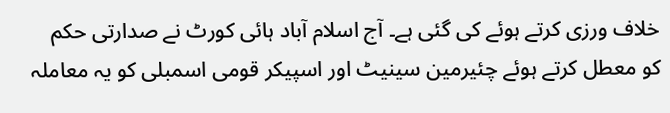خلاف ورزی کرتے ہوئے کی گئی ہے۔ آج اسلام آباد ہائی کورٹ نے صدارتی حکم کو معطل کرتے ہوئے چئیرمین سینیٹ اور اسپیکر قومی اسمبلی کو یہ معاملہ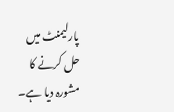پارلیمنٹ میں حل کرنے کا مشورہ دیا ہے۔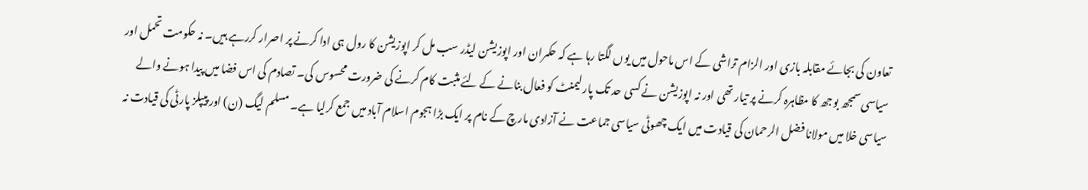تعاون کی بجائے مقابلہ بازی اور الزام تراشی کے اس ماحول میں یوں لگتا رہا ہے کہ حکمران اور اپوزیشن لیڈر سب مل کر اپوزیشن کا رول ہی ادا کرنے پر اصرار کررہے ہیں۔ نہ حکومت تحمل اور سیاسی سمجھ بوجھ کا مظاہرہ کرنے پر تیار تھی اور نہ اپوزیشن نے کسی حد تک پارلیمنٹ کو فعال بنانے کے لئے مثبت کام کرنے کی ضرورت محسوس کی۔ تصادم کی اس فضا میں پیدا ہونے والے سیاسی خلا میں مولانا فضل الرحمان کی قیادت میں ایک چھوٹی سیاسی جماعت نے آزادی مارچ کے نام پر ایک بڑا ہجوم اسلام آباد میں جمع کرلیا ہے۔ مسلم لیگ (ن) اور پیپلز پارٹی کی قیادت نہ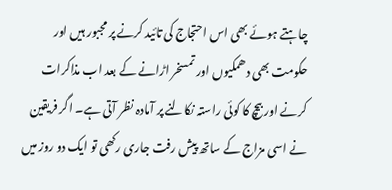چاہتے ہوئے بھی اس احتجاج کی تائید کرنے پر مجبور ہیں اور حکومت بھی دھمکیوں اور تمسخر اڑانے کے بعد اب مذاکرات کرنے اور بیچ کا کوئی راستہ نکالنے پر آمادہ نظر آتی ہے۔ اگر فریقین نے اسی مزاج کے ساتھ پیش رفت جاری رکھی تو ایک دو روز میں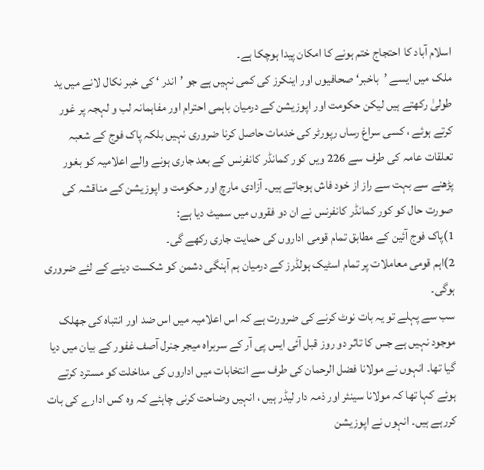اسلام آباد کا احتجاج ختم ہونے کا امکان پیدا ہوچکا ہے۔
ملک میں ایسے ’باخبر‘ صحافیوں اور اینکرز کی کمی نہیں ہے جو ’اندر ‘ کی خبر نکال لانے میں ید طولیٰ رکھتے ہیں لیکن حکومت اور اپوزیشن کے درمیان باہمی احترام اور مفاہمانہ لب و لہجہ پر غور کرتے ہوئے ، کسی سراغ رساں رپورٹر کی خدمات حاصل کرنا ضروری نہیں بلکہ پاک فوج کے شعبہ تعلقات عامہ کی طرف سے 226 ویں کور کمانڈر کانفرنس کے بعد جاری ہونے والے اعلامیہ کو بغور پڑھنے سے بہت سے راز از خود فاش ہوجاتے ہیں۔ آزادی مارچ اور حکومت و اپوزیشن کے مناقشہ کی صورت حال کو کور کمانڈر کانفرنس نے ان دو فقروں میں سمیٹ دیا ہے:
1)پاک فوج آئین کے مطابق تمام قومی اداروں کی حمایت جاری رکھے گی۔
2)اہم قومی معاملات پر تمام اسٹیک ہولڈرز کے درمیان ہم آہنگی دشمن کو شکست دینے کے لئے ضروری ہوگی۔
سب سے پہلے تو یہ بات نوٹ کرنے کی ضرورت ہے کہ اس اعلامیہ میں اس ضد اور انتباہ کی جھلک موجود نہیں ہے جس کا تاثر دو روز قبل آئی ایس پی آر کے سربراہ میجر جنرل آصف غفور کے بیان میں دیا گیا تھا۔ انہوں نے مولانا فضل الرحمان کی طرف سے انتخابات میں اداروں کی مداخلت کو مسترد کرتے ہوئے کہا تھا کہ مولانا سینئر اور ذمہ دار لیڈر ہیں ، انہیں وضاحت کرنی چاہئے کہ وہ کس ادارے کی بات کررہے ہیں۔ انہوں نے اپوزیشن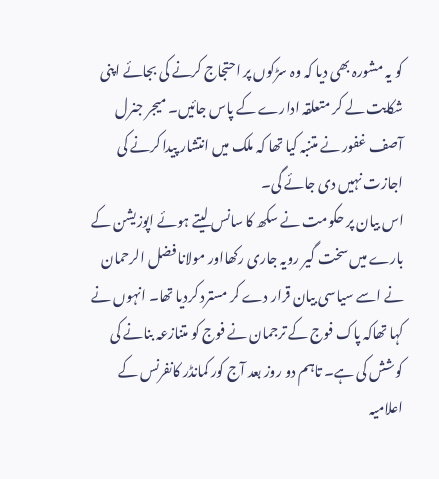کو یہ مشورہ بھی دیا کہ وہ سڑکوں پر احتجاج کرنے کی بجائے اپنی شکایت لے کر متعلقہ ادارے کے پاس جائیں۔ میجر جنرل آصف غفور نے متنبہ کیا تھا کہ ملک میں انتشار پیدا کرنے کی اجازت نہیں دی جائے گی۔
اس بیان پر حکومت نے سکھ کا سانس لیتے ہوئے اپوزیشن کے بارے میں سخت گیر رویہ جاری رکھااور مولانا فضل الرحمان نے اسے سیاسی بیان قرار دے کر مسترد کردیا تھا۔ انہوں نے کہا تھاکہ پاک فوج کے ترجمان نے فوج کو متنازعہ بنانے کی کوشش کی ہے۔ تاہم دو روز بعد آج کور کمانڈر کانفرنس کے اعلامیہ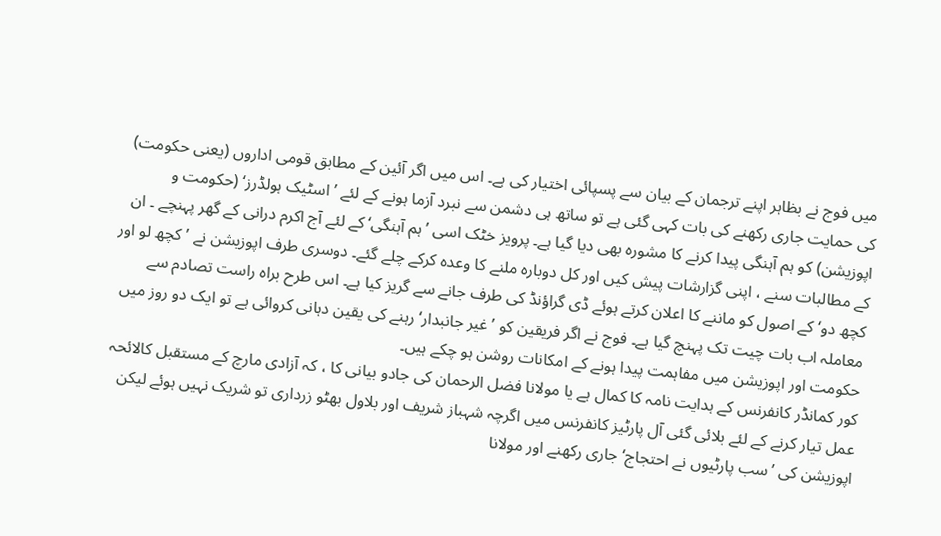میں فوج نے بظاہر اپنے ترجمان کے بیان سے پسپائی اختیار کی ہے۔ اس میں اگر آئین کے مطابق قومی اداروں (یعنی حکومت) کی حمایت جاری رکھنے کی بات کہی گئی ہے تو ساتھ ہی دشمن سے نبرد آزما ہونے کے لئے ’اسٹیک ہولڈرز‘ (حکومت و اپوزیشن) کو ہم آہنگی پیدا کرنے کا مشورہ بھی دیا گیا ہے۔ پرویز خٹک اسی ’ہم آہنگی‘ کے لئے آج اکرم درانی کے گھر پہنچے ۔ ان کے مطالبات سنے ، اپنی گزارشات پیش کیں اور کل دوبارہ ملنے کا وعدہ کرکے چلے گئے۔ دوسری طرف اپوزیشن نے ’کچھ لو اور کچھ دو‘ کے اصول کو ماننے کا اعلان کرتے ہوئے ڈی گراؤنڈ کی طرف جانے سے گریز کیا ہے۔ اس طرح براہ راست تصادم سے معاملہ اب بات چیت تک پہنچ گیا ہے۔ فوج نے اگر فریقین کو ’غیر جانبدار‘ رہنے کی یقین دہانی کروائی ہے تو ایک دو روز میں حکومت اور اپوزیشن میں مفاہمت پیدا ہونے کے امکانات روشن ہو چکے ہیں۔
کور کمانڈر کانفرنس کے ہدایت نامہ کا کمال ہے یا مولانا فضل الرحمان کی جادو بیانی کا ، کہ آزادی مارچ کے مستقبل کالائحہ عمل تیار کرنے کے لئے بلائی گئی آل پارٹیز کانفرنس میں اگرچہ شہباز شریف اور بلاول بھٹو زرداری تو شریک نہیں ہوئے لیکن اپوزیشن کی ’سب پارٹیوں نے احتجاج‘ جاری رکھنے اور مولانا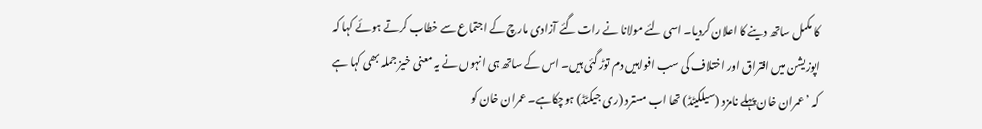کا مکمل ساتھ دینے کا اعلان کردیا۔ اسی لئے مولانا نے رات گئے آزادی مارچ کے اجتماع سے خطاب کرتے ہوئے کہا کہ اپوزیشن میں افتراق اور اختلاف کی سب افواہیں دم توڑ گئی ہیں۔ اس کے ساتھ ہی انہوں نے یہ معنی خیز جملہ بھی کہا ہے کہ ’عمران خان پہلے نامزد (سیلکیٹڈ) تھا اب مسترد (ری جیکٹڈ) ہوچکاہے۔ عمران خان کو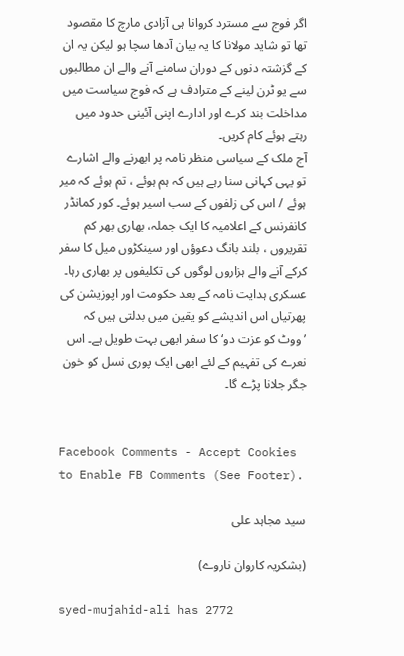اگر فوج سے مسترد کروانا ہی آزادی مارچ کا مقصود تھا تو شاید مولانا کا یہ بیان آدھا سچا ہو لیکن یہ ان کے گزشتہ دنوں کے دوران سامنے آنے والے ان مطالبوں سے یو ٹرن لینے کے مترادف ہے کہ فوج سیاست میں مداخلت بند کرے اور ادارے اپنی آئینی حدود میں رہتے ہوئے کام کریں۔
آج ملک کے سیاسی منظر نامہ پر ابھرنے والے اشارے تو یہی کہانی سنا رہے ہیں کہ ہم ہوئے ، تم ہوئے کہ میر ہوئے / اس کی زلفوں کے سب اسیر ہوئے۔ کور کمانڈر کانفرنس کے اعلامیہ کا ایک جملہ، بھاری بھر کم تقریروں ، بلند بانگ دعوؤں اور سینکڑوں میل کا سفر کرکے آنے والے ہزاروں لوگوں کی تکلیفوں پر بھاری رہا۔ عسکری ہدایت نامہ کے بعد حکومت اور اپوزیشن کی پھرتیاں اس اندیشے کو یقین میں بدلتی ہیں کہ ’ووٹ کو عزت دو‘ کا سفر ابھی بہت طویل ہے۔ اس نعرے کی تفہیم کے لئے ابھی ایک پوری نسل کو خون جگر جلانا پڑے گا۔


Facebook Comments - Accept Cookies to Enable FB Comments (See Footer).

سید مجاہد علی

(بشکریہ کاروان ناروے)

syed-mujahid-ali has 2772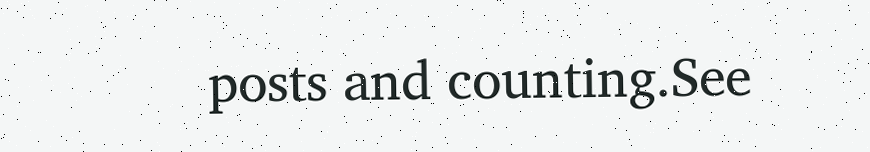posts and counting.See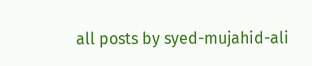all posts by syed-mujahid-ali